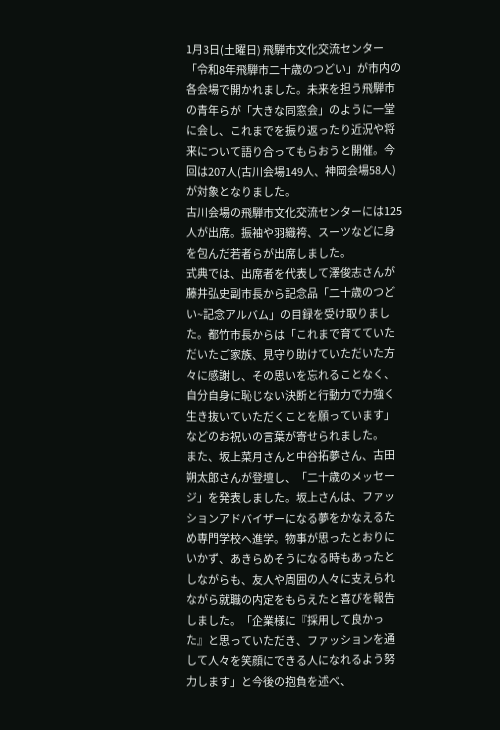1月3日(土曜日) 飛騨市文化交流センター
「令和8年飛騨市二十歳のつどい」が市内の各会場で開かれました。未来を担う飛騨市の青年らが「大きな同窓会」のように一堂に会し、これまでを振り返ったり近況や将来について語り合ってもらおうと開催。今回は207人(古川会場149人、神岡会場58人)が対象となりました。
古川会場の飛騨市文化交流センターには125人が出席。振袖や羽織袴、スーツなどに身を包んだ若者らが出席しました。
式典では、出席者を代表して澤俊志さんが藤井弘史副市長から記念品「二十歳のつどい~記念アルバム」の目録を受け取りました。都竹市長からは「これまで育てていただいたご家族、見守り助けていただいた方々に感謝し、その思いを忘れることなく、自分自身に恥じない決断と行動力で力強く生き抜いていただくことを願っています」などのお祝いの言葉が寄せられました。
また、坂上菜月さんと中谷拓夢さん、古田朔太郎さんが登壇し、「二十歳のメッセージ」を発表しました。坂上さんは、ファッションアドバイザーになる夢をかなえるため専門学校へ進学。物事が思ったとおりにいかず、あきらめそうになる時もあったとしながらも、友人や周囲の人々に支えられながら就職の内定をもらえたと喜びを報告しました。「企業様に『採用して良かった』と思っていただき、ファッションを通して人々を笑顔にできる人になれるよう努力します」と今後の抱負を述べ、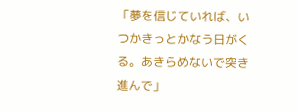「夢を信じていれば、いつかきっとかなう日がくる。あきらめないで突き進んで」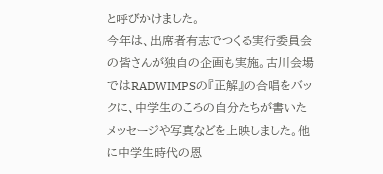と呼びかけました。
今年は、出席者有志でつくる実行委員会の皆さんが独自の企画も実施。古川会場ではRADWIMPSの『正解』の合唱をバックに、中学生のころの自分たちが書いたメッセージや写真などを上映しました。他に中学生時代の恩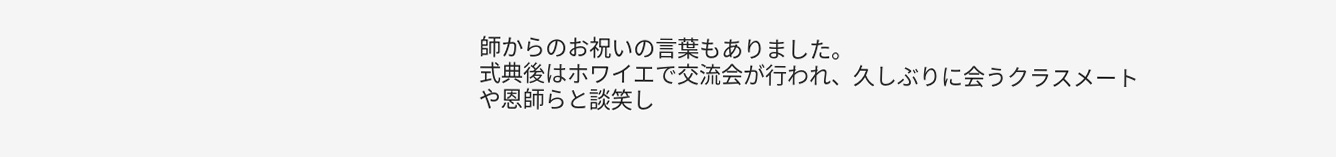師からのお祝いの言葉もありました。
式典後はホワイエで交流会が行われ、久しぶりに会うクラスメートや恩師らと談笑し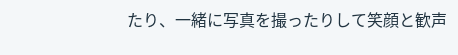たり、一緒に写真を撮ったりして笑顔と歓声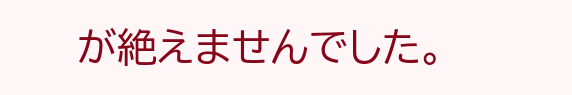が絶えませんでした。